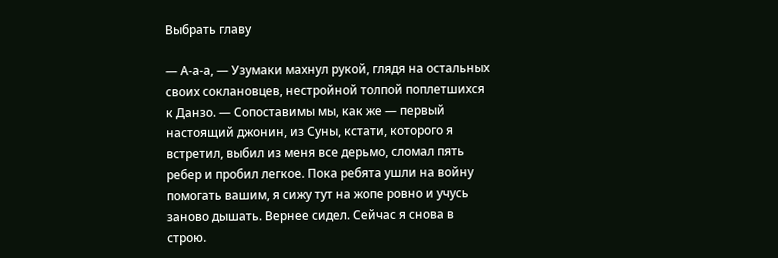Выбрать главу

— А-а-а, — Узумаки махнул рукой, глядя на остальных своих соклановцев, нестройной толпой поплетшихся к Данзо. — Сопоставимы мы, как же — первый настоящий джонин, из Суны, кстати, которого я встретил, выбил из меня все дерьмо, сломал пять ребер и пробил легкое. Пока ребята ушли на войну помогать вашим, я сижу тут на жопе ровно и учусь заново дышать. Вернее сидел. Сейчас я снова в строю.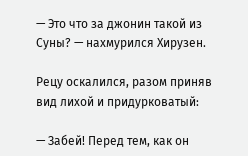— Это что за джонин такой из Суны? — нахмурился Хирузен.

Рецу оскалился, разом приняв вид лихой и придурковатый:

— Забей! Перед тем, как он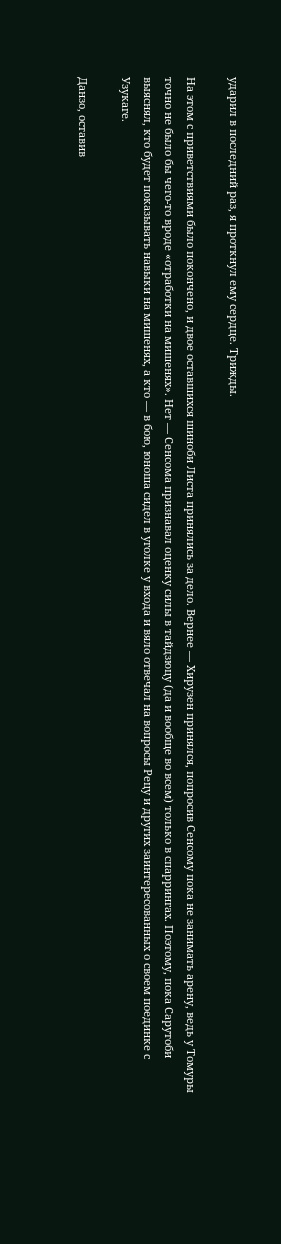ударил в последний раз, я проткнул ему сердце. Трижды.

На этом с приветствиями было покончено, и двое оставшихся шиноби Листа принялись за дело. Вернее — Хирузен принялся, попросив Сенсому пока не занимать арену, ведь у Томуры точно не было бы чего-то вроде «отработки на мишенях». Нет — Сенсома признавал оценку силы в тайдзюцу (да и вообще во всем) только в спаррингах. Поэтому, пока Сарутоби выяснял, кто будет показывать навыки на мишенях, а кто — в бою, юноша сидел в уголке у входа и вяло отвечал на вопросы Рецу и других заинтересованных о своем поединке с Узукаге.

Данзо, оставив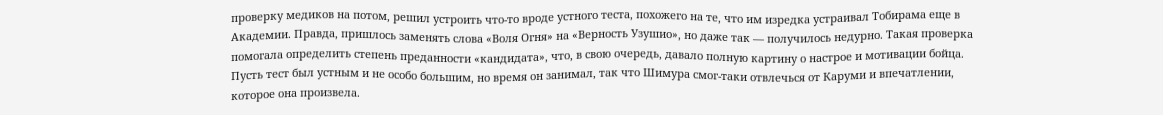проверку медиков на потом, решил устроить что-то вроде устного теста, похожего на те, что им изредка устраивал Тобирама еще в Академии. Правда, пришлось заменять слова «Воля Огня» на «Верность Узушио», но даже так — получилось недурно. Такая проверка помогала определить степень преданности «кандидата», что, в свою очередь, давало полную картину о настрое и мотивации бойца. Пусть тест был устным и не особо большим, но время он занимал, так что Шимура смог-таки отвлечься от Каруми и впечатлении, которое она произвела.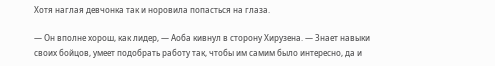Хотя наглая девчонка так и норовила попасться на глаза.

— Он вполне хорош, как лидер, — Аоба кивнул в сторону Хирузена. — Знает навыки своих бойцов, умеет подобрать работу так, чтобы им самим было интересно, да и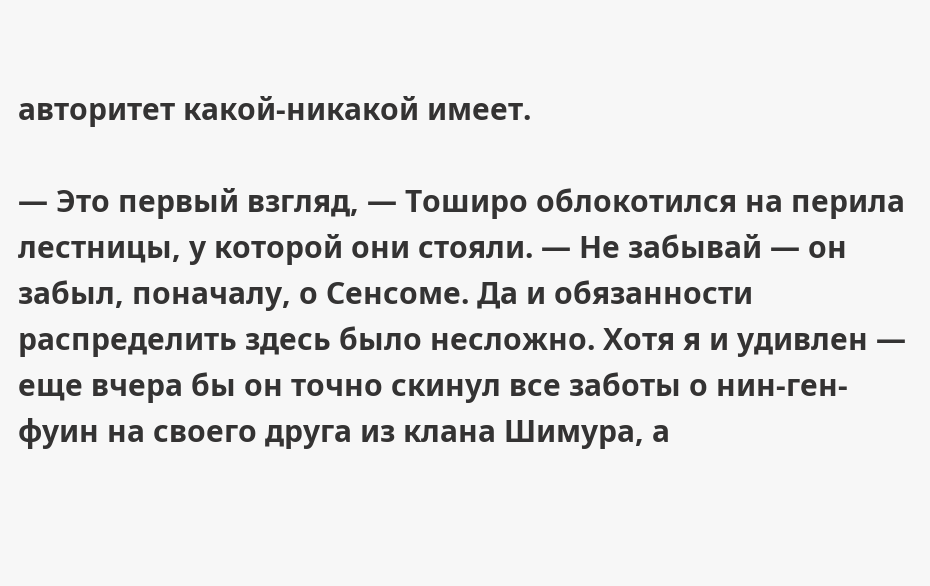авторитет какой-никакой имеет.

— Это первый взгляд, — Тоширо облокотился на перила лестницы, у которой они стояли. — Не забывай — он забыл, поначалу, о Сенсоме. Да и обязанности распределить здесь было несложно. Хотя я и удивлен — еще вчера бы он точно скинул все заботы о нин-ген-фуин на своего друга из клана Шимура, а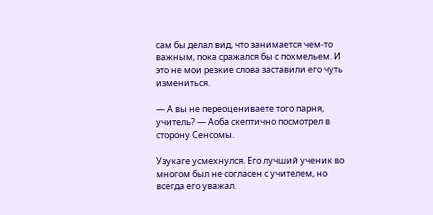сам бы делал вид, что занимается чем-то важным, пока сражался бы с похмельем. И это не мои резкие слова заставили его чуть измениться.

— А вы не переоцениваете того парня, учитель? — Аоба скептично посмотрел в сторону Сенсомы.

Узукаге усмехнулся. Его лучший ученик во многом был не согласен с учителем, но всегда его уважал.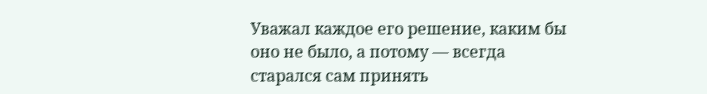Уважал каждое его решение, каким бы оно не было, а потому — всегда старался сам принять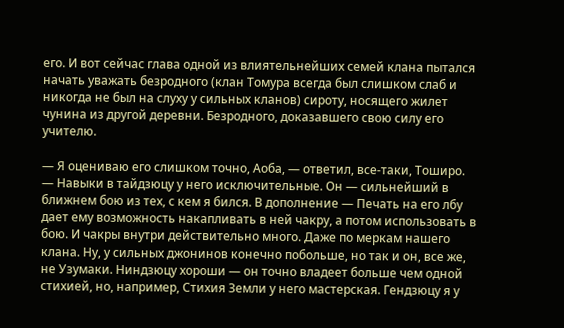его. И вот сейчас глава одной из влиятельнейших семей клана пытался начать уважать безродного (клан Томура всегда был слишком слаб и никогда не был на слуху у сильных кланов) сироту, носящего жилет чунина из другой деревни. Безродного, доказавшего свою силу его учителю.

— Я оцениваю его слишком точно, Аоба, — ответил, все-таки, Тоширо. — Навыки в тайдзюцу у него исключительные. Он — сильнейший в ближнем бою из тех, с кем я бился. В дополнение — Печать на его лбу дает ему возможность накапливать в ней чакру, а потом использовать в бою. И чакры внутри действительно много. Даже по меркам нашего клана. Ну, у сильных джонинов конечно побольше, но так и он, все же, не Узумаки. Ниндзюцу хороши — он точно владеет больше чем одной стихией, но, например, Стихия Земли у него мастерская. Гендзюцу я у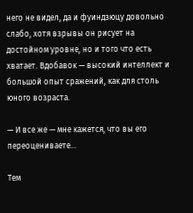него не видел, да и фуиндзюцу довольно слабо, хотя взрывы он рисует на достойном уровне, но и того что есть хватает. Вдобавок — высокий интеллект и большой опыт сражений, как для столь юного возраста.

— И все же — мне кажется, что вы его переоцениваете…

Тем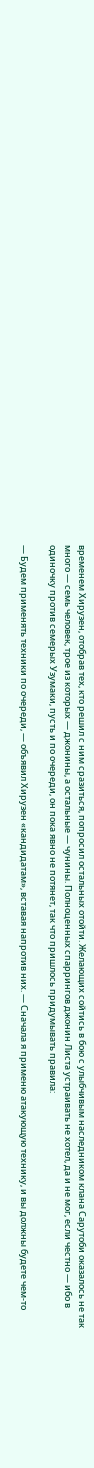временем Хирузен, отобрав тех, кто решил с ним сразиться, попросил остальных отойти. Желающих сойтись в бою с улыбчивым наследником клана Сарутоби оказалось не так много — семь человек, трое из которых — джонины, а остальные — чунины. Полноценных спаррингов джонин Листа устраивать не хотел, да и не мог, если честно — ибо в одиночку против семерых Узумаки, пусть и по очереди, он пока явно не потянет, так что пришлось придумывать правила:

— Будем применять техники по очереди, — объявил Хирузен «кандидатам», вставая напротив них. — Сначала я применю атакующую технику, и вы должны будете чем-то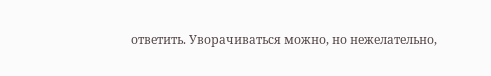ответить. Уворачиваться можно, но нежелательно,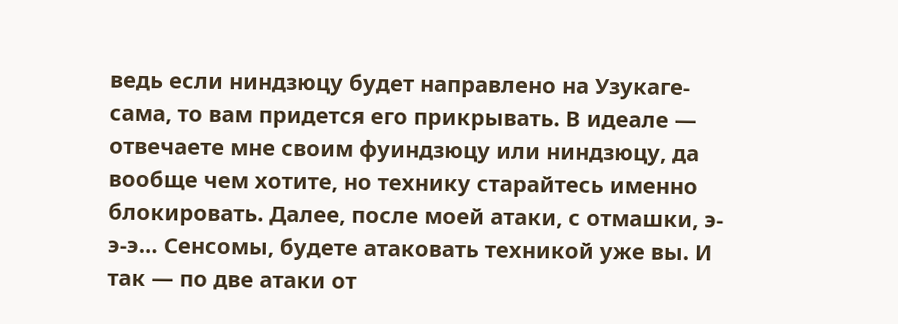ведь если ниндзюцу будет направлено на Узукаге-сама, то вам придется его прикрывать. В идеале — отвечаете мне своим фуиндзюцу или ниндзюцу, да вообще чем хотите, но технику старайтесь именно блокировать. Далее, после моей атаки, с отмашки, э-э-э… Сенсомы, будете атаковать техникой уже вы. И так — по две атаки от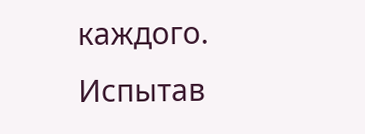каждого. Испытав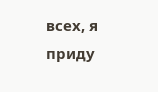всех, я приду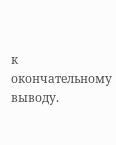к окончательному выводу.